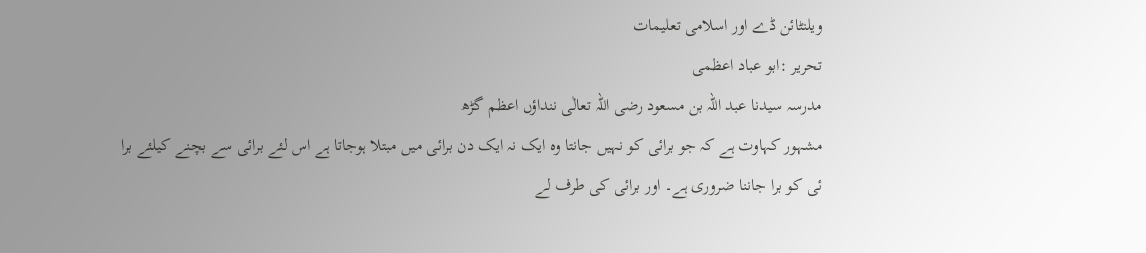ویلنٹائن ڈے اور اسلامی تعلیمات
تحریر :ابو عباد اعظمی
مدرسہ سیدنا عبد اللہ بن مسعود رضی اللہ تعالٰی ننداؤں اعظم گڑھ
مشہور کہاوت ہے کہ جو برائی کو نہیں جانتا وہ ایک نہ ایک دن برائی میں مبتلا ہوجاتا ہے اس لئے برائی سے بچنے کیلئے برا ئی کو برا جاننا ضروری ہے۔ اور برائی کی طرف لے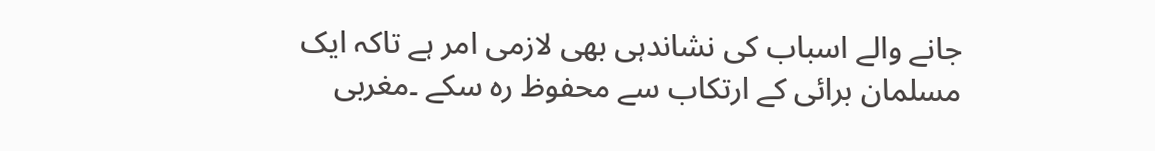جانے والے اسباب کی نشاندہی بھی لازمی امر ہے تاکہ ایک مسلمان برائی کے ارتکاب سے محفوظ رہ سکے ۔مغربی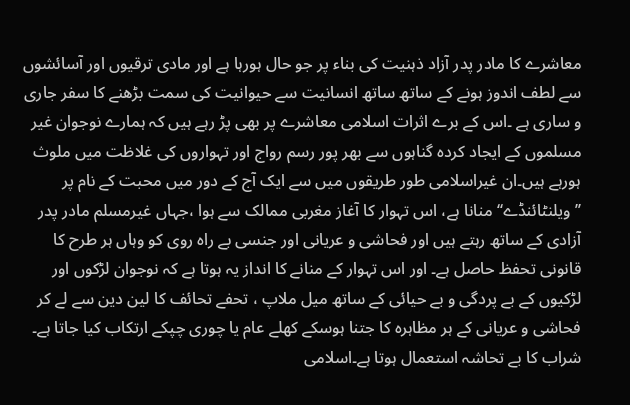معاشرے کا مادر پدر آزاد ذہنیت کی بناء پر جو حال ہورہا ہے اور مادی ترقیوں اور آسائشوں سے لطف اندوز ہونے کے ساتھ ساتھ انسانیت سے حیوانیت کی سمت بڑھنے کا سفر جاری و ساری ہے ۔اس کے برے اثرات اسلامی معاشرے پر بھی پڑ رہے ہیں کہ ہمارے نوجوان غیر مسلموں کے ایجاد کردہ گناہوں سے بھر پور رسم رواج اور تہواروں کی غلاظت میں ملوث ہورہے ہیں۔ان غیراسلامی طور طریقوں میں سے ایک آج کے دور میں محبت کے نام پر ’’ویلنٹائنڈے‘‘ منانا ہے، اس تہوار کا آغاز مغربی ممالک سے ہوا ،جہاں غیرمسلم مادر پدر آزادی کے ساتھ رہتے ہیں اور فحاشی و عریانی اور جنسی بے راہ روی کو وہاں ہر طرح کا قانونی تحفظ حاصل ہے۔ اور اس تہوار کے منانے کا انداز یہ ہوتا ہے کہ نوجوان لڑکوں اور لڑکیوں کے بے پردگی و بے حیائی کے ساتھ میل ملاپ ، تحفے تحائف کا لین دین سے لے کر فحاشی و عریانی کے ہر مظاہرہ کا جتنا ہوسکے کھلے عام یا چوری چپکے ارتکاب کیا جاتا ہے۔ شراب کا بے تحاشہ استعمال ہوتا ہے۔اسلامی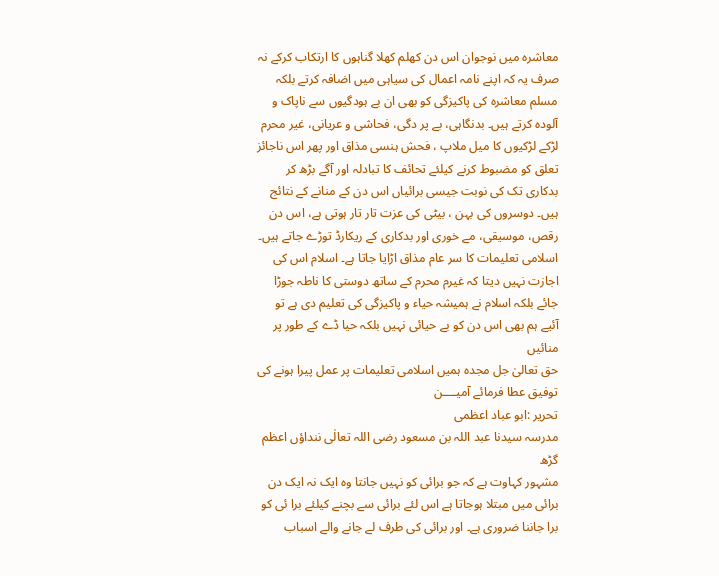معاشرہ میں نوجوان اس دن کھلم کھلا گناہوں کا ارتکاب کرکے نہ صرف یہ کہ اپنے نامہ اعمال کی سیاہی میں اضافہ کرتے بلکہ مسلم معاشرہ کی پاکیزگی کو بھی ان بے ہودگیوں سے ناپاک و آلودہ کرتے ہیں۔ بدنگاہی، بے پر دگی، فحاشی و عریانی، غیر محرم لڑکے لڑکیوں کا میل ملاپ ، فحش ہنسی مذاق اور پھر اس ناجائز تعلق کو مضبوط کرنے کیلئے تحائف کا تبادلہ اور آگے بڑھ کر بدکاری تک کی نوبت جیسی برائیاں اس دن کے منانے کے نتائج ہیں۔ دوسروں کی بہن ، بیٹی کی عزت تار تار ہوتی ہے، اس دن رقص، موسیقی، مے خوری اور بدکاری کے ریکارڈ توڑے جاتے ہیں۔ اسلامی تعلیمات کا سر عام مذاق اڑایا جاتا ہے۔ اسلام اس کی اجازت نہیں دیتا کہ غیرم محرم کے ساتھ دوستی کا ناطہ جوڑا جائے بلکہ اسلام نے ہمیشہ حیاء و پاکیزگی کی تعلیم دی ہے تو آئیے ہم بھی اس دن کو بے حیائی نہیں بلکہ حیا ڈے کے طور پر منائیں
حق تعالیٰ جل مجدہ ہمیں اسلامی تعلیمات پر عمل پیرا ہونے کی توفیق عطا فرمائے آمیــــن
تحریر :ابو عباد اعظمی
مدرسہ سیدنا عبد اللہ بن مسعود رضی اللہ تعالٰی ننداؤں اعظم گڑھ
مشہور کہاوت ہے کہ جو برائی کو نہیں جانتا وہ ایک نہ ایک دن برائی میں مبتلا ہوجاتا ہے اس لئے برائی سے بچنے کیلئے برا ئی کو برا جاننا ضروری ہے۔ اور برائی کی طرف لے جانے والے اسباب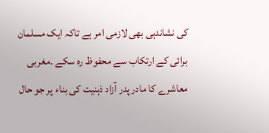کی نشاندہی بھی لازمی امر ہے تاکہ ایک مسلمان برائی کے ارتکاب سے محفوظ رہ سکے ۔مغربی معاشرے کا مادر پدر آزاد ذہنیت کی بناء پر جو حال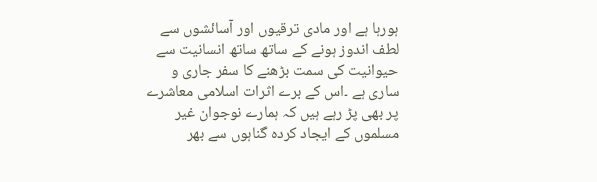ہورہا ہے اور مادی ترقیوں اور آسائشوں سے لطف اندوز ہونے کے ساتھ ساتھ انسانیت سے حیوانیت کی سمت بڑھنے کا سفر جاری و ساری ہے ۔اس کے برے اثرات اسلامی معاشرے پر بھی پڑ رہے ہیں کہ ہمارے نوجوان غیر مسلموں کے ایجاد کردہ گناہوں سے بھر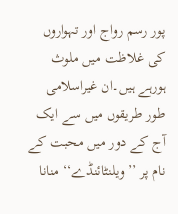پور رسم رواج اور تہواروں کی غلاظت میں ملوث ہورہے ہیں۔ان غیراسلامی طور طریقوں میں سے ایک آج کے دور میں محبت کے نام پر ’’ویلنٹائنڈے‘‘ منانا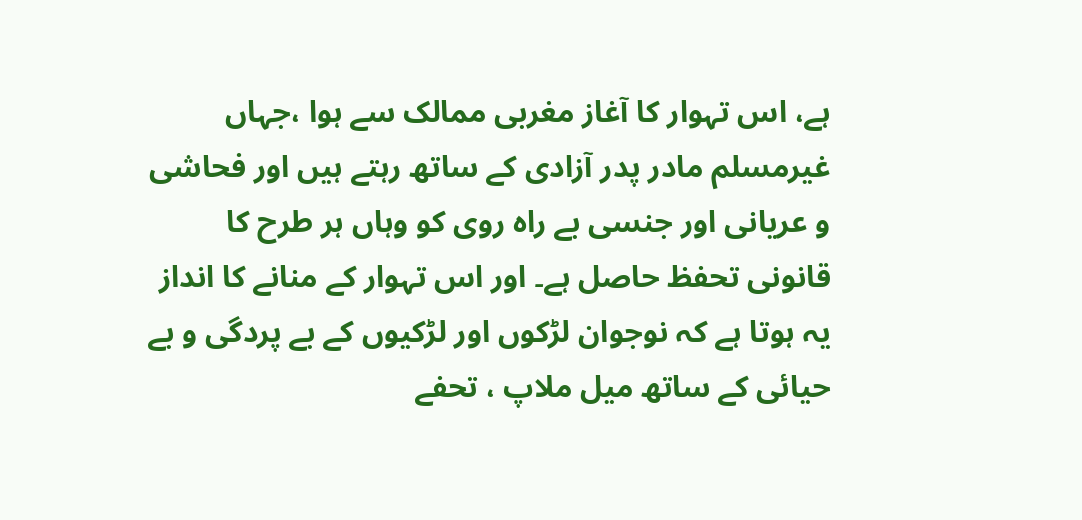ہے، اس تہوار کا آغاز مغربی ممالک سے ہوا ،جہاں غیرمسلم مادر پدر آزادی کے ساتھ رہتے ہیں اور فحاشی و عریانی اور جنسی بے راہ روی کو وہاں ہر طرح کا قانونی تحفظ حاصل ہے۔ اور اس تہوار کے منانے کا انداز یہ ہوتا ہے کہ نوجوان لڑکوں اور لڑکیوں کے بے پردگی و بے حیائی کے ساتھ میل ملاپ ، تحفے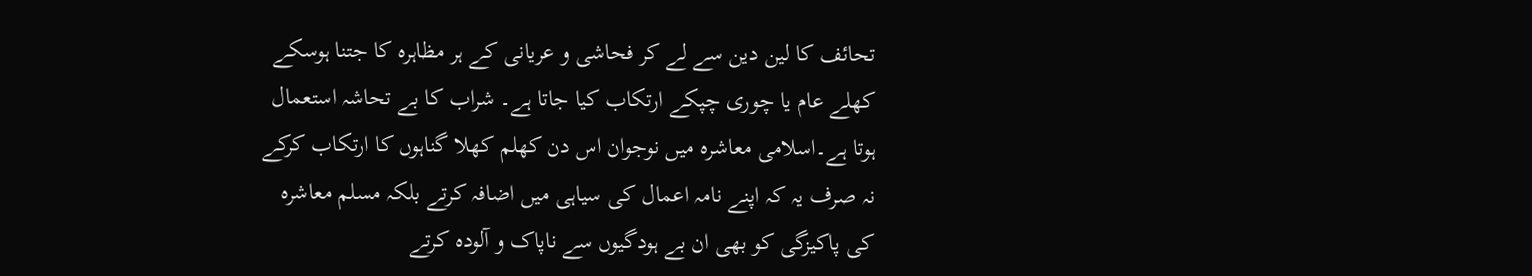تحائف کا لین دین سے لے کر فحاشی و عریانی کے ہر مظاہرہ کا جتنا ہوسکے کھلے عام یا چوری چپکے ارتکاب کیا جاتا ہے۔ شراب کا بے تحاشہ استعمال ہوتا ہے۔اسلامی معاشرہ میں نوجوان اس دن کھلم کھلا گناہوں کا ارتکاب کرکے نہ صرف یہ کہ اپنے نامہ اعمال کی سیاہی میں اضافہ کرتے بلکہ مسلم معاشرہ کی پاکیزگی کو بھی ان بے ہودگیوں سے ناپاک و آلودہ کرتے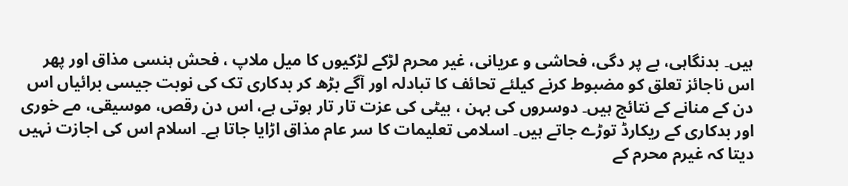ہیں۔ بدنگاہی، بے پر دگی، فحاشی و عریانی، غیر محرم لڑکے لڑکیوں کا میل ملاپ ، فحش ہنسی مذاق اور پھر اس ناجائز تعلق کو مضبوط کرنے کیلئے تحائف کا تبادلہ اور آگے بڑھ کر بدکاری تک کی نوبت جیسی برائیاں اس دن کے منانے کے نتائج ہیں۔ دوسروں کی بہن ، بیٹی کی عزت تار تار ہوتی ہے، اس دن رقص، موسیقی، مے خوری اور بدکاری کے ریکارڈ توڑے جاتے ہیں۔ اسلامی تعلیمات کا سر عام مذاق اڑایا جاتا ہے۔ اسلام اس کی اجازت نہیں دیتا کہ غیرم محرم کے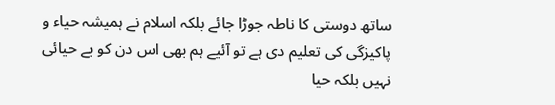ساتھ دوستی کا ناطہ جوڑا جائے بلکہ اسلام نے ہمیشہ حیاء و پاکیزگی کی تعلیم دی ہے تو آئیے ہم بھی اس دن کو بے حیائی نہیں بلکہ حیا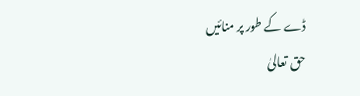ڈے کے طور پر منائیں
حق تعالیٰ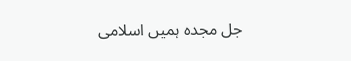جل مجدہ ہمیں اسلامی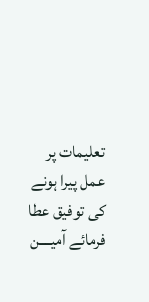تعلیمات پر عمل پیرا ہونے کی توفیق عطا فرمائے آمیــــن